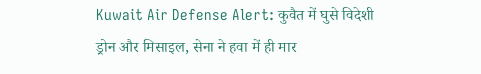Kuwait Air Defense Alert: कुवैत में घुसे विदेशी ड्रोन और मिसाइल, सेना ने हवा में ही मार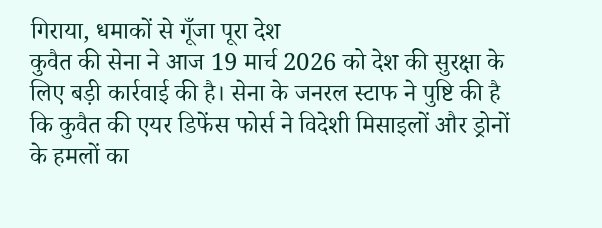गिराया, धमाकों से गूँजा पूरा देश
कुवैत की सेना ने आज 19 मार्च 2026 को देश की सुरक्षा के लिए बड़ी कार्रवाई की है। सेना के जनरल स्टाफ ने पुष्टि की है कि कुवैत की एयर डिफेंस फोर्स ने विदेशी मिसाइलों और ड्रोनों के हमलों का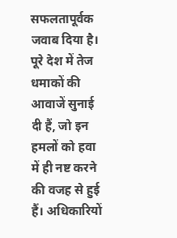सफलतापूर्वक जवाब दिया है। पूरे देश में तेज धमाकों की आवाजें सुनाई दी हैं, जो इन हमलों को हवा में ही नष्ट करने की वजह से हुई हैं। अधिकारियों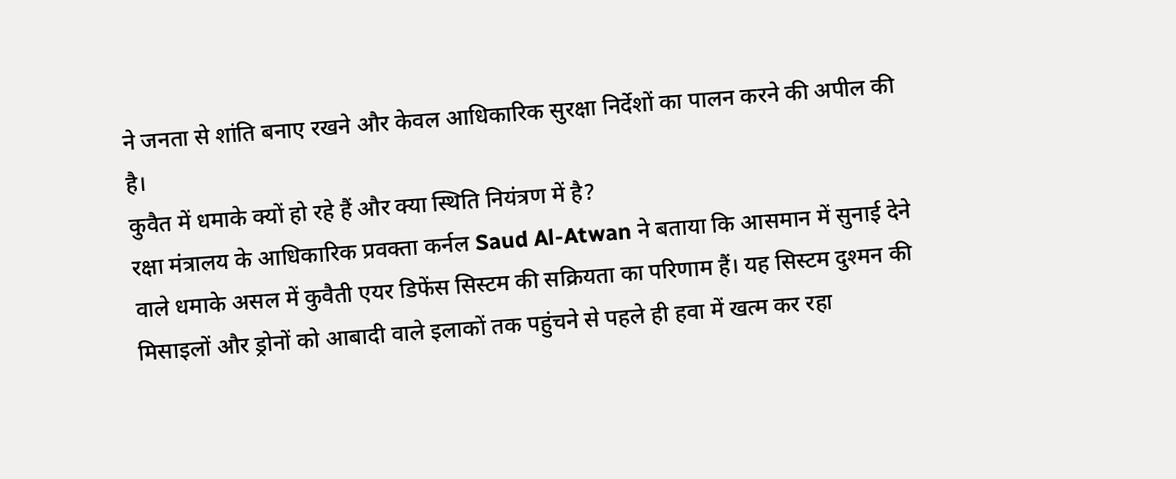ने जनता से शांति बनाए रखने और केवल आधिकारिक सुरक्षा निर्देशों का पालन करने की अपील की है।
कुवैत में धमाके क्यों हो रहे हैं और क्या स्थिति नियंत्रण में है?
रक्षा मंत्रालय के आधिकारिक प्रवक्ता कर्नल Saud Al-Atwan ने बताया कि आसमान में सुनाई देने वाले धमाके असल में कुवैती एयर डिफेंस सिस्टम की सक्रियता का परिणाम हैं। यह सिस्टम दुश्मन की मिसाइलों और ड्रोनों को आबादी वाले इलाकों तक पहुंचने से पहले ही हवा में खत्म कर रहा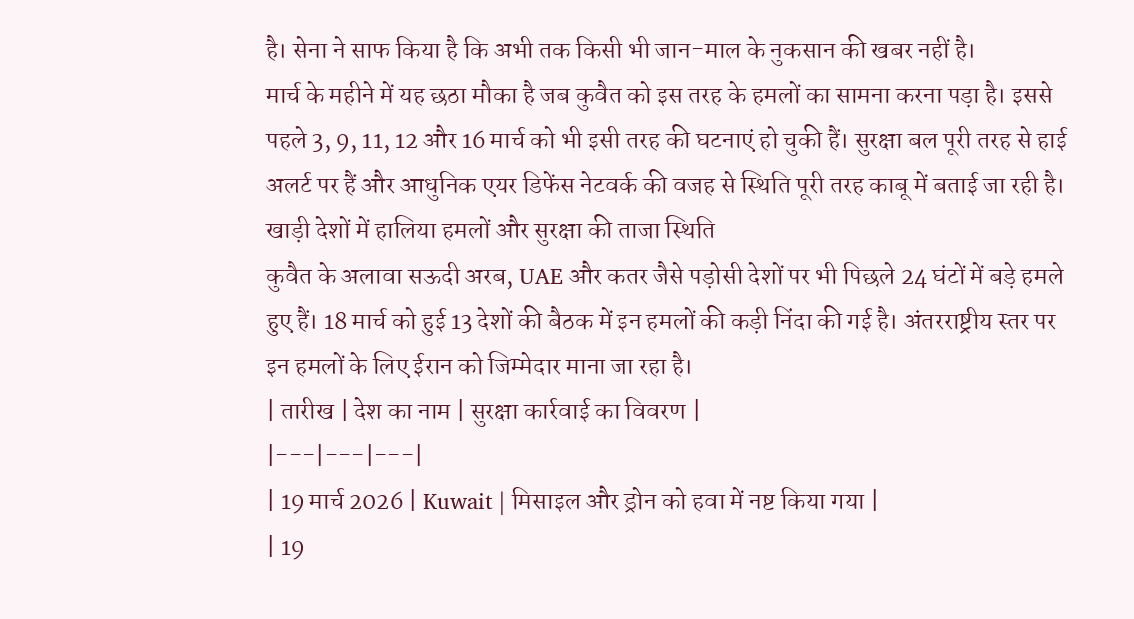है। सेना ने साफ किया है कि अभी तक किसी भी जान-माल के नुकसान की खबर नहीं है।
मार्च के महीने में यह छठा मौका है जब कुवैत को इस तरह के हमलों का सामना करना पड़ा है। इससे पहले 3, 9, 11, 12 और 16 मार्च को भी इसी तरह की घटनाएं हो चुकी हैं। सुरक्षा बल पूरी तरह से हाई अलर्ट पर हैं और आधुनिक एयर डिफेंस नेटवर्क की वजह से स्थिति पूरी तरह काबू में बताई जा रही है।
खाड़ी देशों में हालिया हमलों और सुरक्षा की ताजा स्थिति
कुवैत के अलावा सऊदी अरब, UAE और कतर जैसे पड़ोसी देशों पर भी पिछले 24 घंटों में बड़े हमले हुए हैं। 18 मार्च को हुई 13 देशों की बैठक में इन हमलों की कड़ी निंदा की गई है। अंतरराष्ट्रीय स्तर पर इन हमलों के लिए ईरान को जिम्मेदार माना जा रहा है।
| तारीख | देश का नाम | सुरक्षा कार्रवाई का विवरण |
|---|---|---|
| 19 मार्च 2026 | Kuwait | मिसाइल और ड्रोन को हवा में नष्ट किया गया |
| 19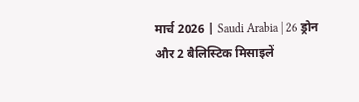मार्च 2026 | Saudi Arabia | 26 ड्रोन और 2 बैलिस्टिक मिसाइलें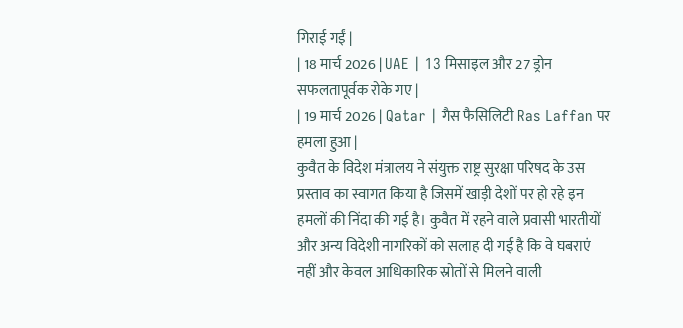गिराई गईं |
| 18 मार्च 2026 | UAE | 13 मिसाइल और 27 ड्रोन सफलतापूर्वक रोके गए |
| 19 मार्च 2026 | Qatar | गैस फैसिलिटी Ras Laffan पर हमला हुआ |
कुवैत के विदेश मंत्रालय ने संयुक्त राष्ट्र सुरक्षा परिषद के उस प्रस्ताव का स्वागत किया है जिसमें खाड़ी देशों पर हो रहे इन हमलों की निंदा की गई है। कुवैत में रहने वाले प्रवासी भारतीयों और अन्य विदेशी नागरिकों को सलाह दी गई है कि वे घबराएं नहीं और केवल आधिकारिक स्रोतों से मिलने वाली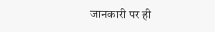जानकारी पर ही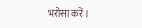भरोसा करें।